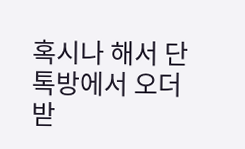혹시나 해서 단톡방에서 오더받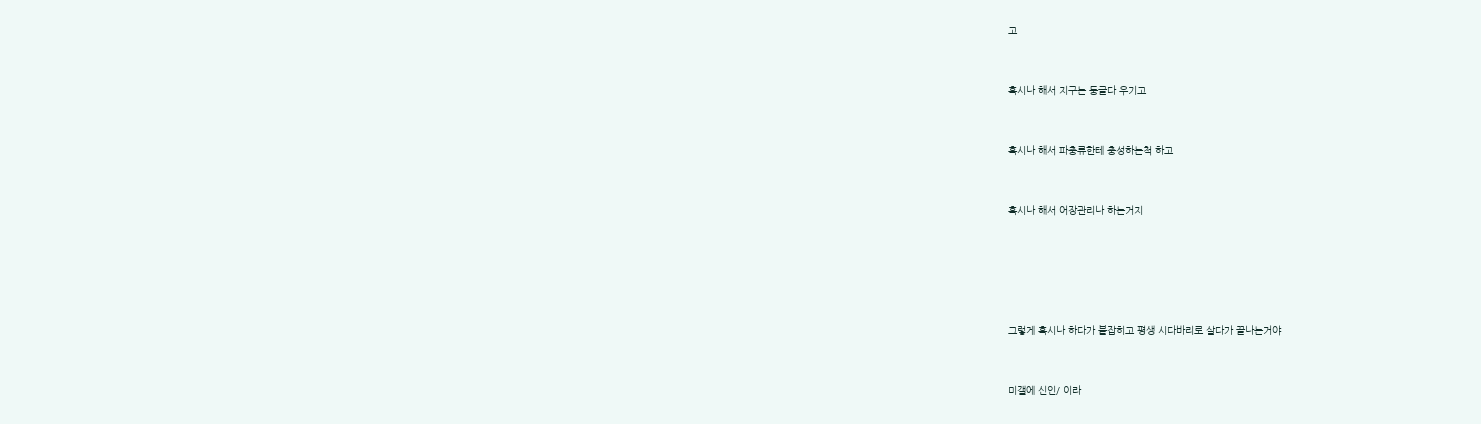고


혹시나 해서 지구는 둥글다 우기고


혹시나 해서 파충류한테 충성하는척 하고


혹시나 해서 어장관리나 하는거지





그렇게 혹시나 하다가 붙잡히고 평생 시다바리로 살다가 끝나는거야


미갤에 신인/ 이라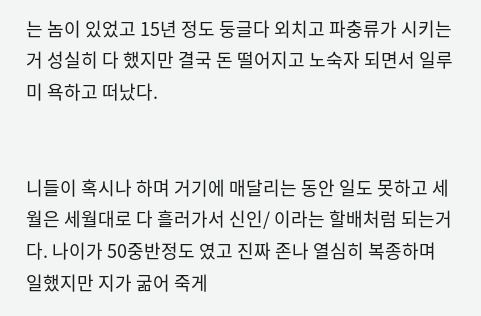는 놈이 있었고 15년 정도 둥글다 외치고 파충류가 시키는거 성실히 다 했지만 결국 돈 떨어지고 노숙자 되면서 일루미 욕하고 떠났다.


니들이 혹시나 하며 거기에 매달리는 동안 일도 못하고 세월은 세월대로 다 흘러가서 신인/ 이라는 할배처럼 되는거다. 나이가 50중반정도 였고 진짜 존나 열심히 복종하며 일했지만 지가 굶어 죽게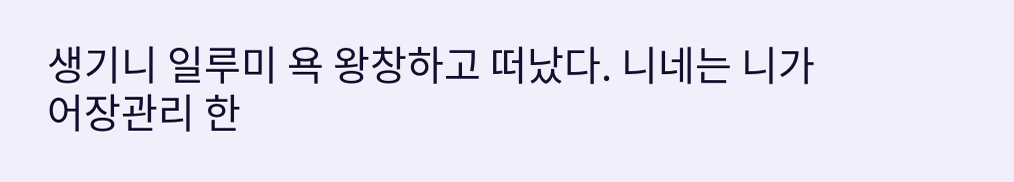생기니 일루미 욕 왕창하고 떠났다. 니네는 니가 어장관리 한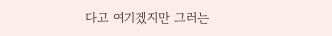다고 여기겠지만 그러는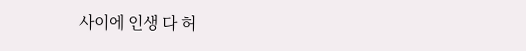사이에 인생 다 허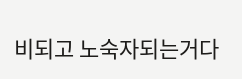비되고 노숙자되는거다